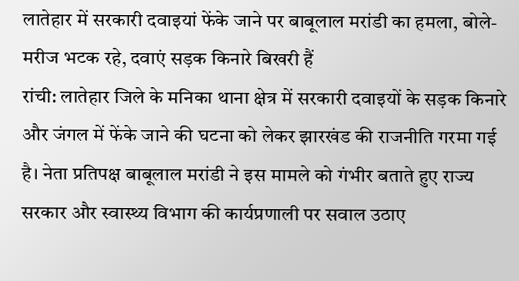लातेहार में सरकारी दवाइयां फेंके जाने पर बाबूलाल मरांडी का हमला, बोले- मरीज भटक रहे, दवाएं सड़क किनारे बिखरी हैं
रांची: लातेहार जिले के मनिका थाना क्षेत्र में सरकारी दवाइयों के सड़क किनारे और जंगल में फेंके जाने की घटना को लेकर झारखंड की राजनीति गरमा गई है। नेता प्रतिपक्ष बाबूलाल मरांडी ने इस मामले को गंभीर बताते हुए राज्य सरकार और स्वास्थ्य विभाग की कार्यप्रणाली पर सवाल उठाए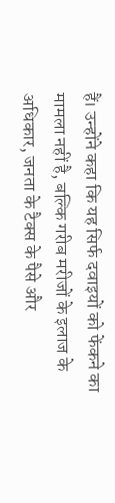हैं। उन्होंने कहा कि यह सिर्फ दवाइयों को फेंकने का मामला नहीं है, बल्कि गरीब मरीजों के इलाज के अधिकार, जनता के टैक्स के पैसे और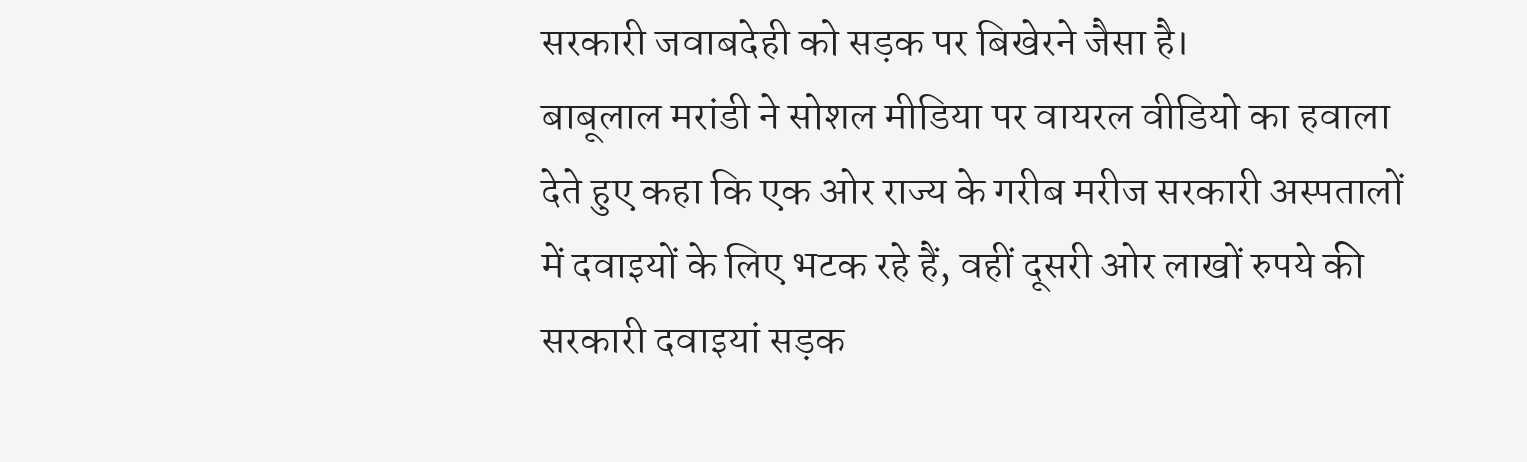सरकारी जवाबदेही को सड़क पर बिखेरने जैसा है।
बाबूलाल मरांडी ने सोशल मीडिया पर वायरल वीडियो का हवाला देते हुए कहा कि एक ओर राज्य के गरीब मरीज सरकारी अस्पतालों में दवाइयों के लिए भटक रहे हैं, वहीं दूसरी ओर लाखों रुपये की सरकारी दवाइयां सड़क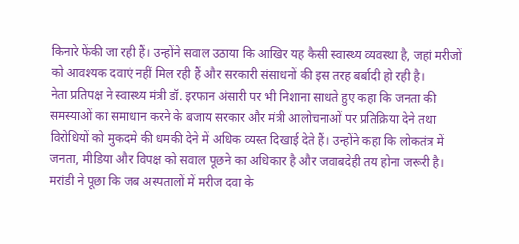किनारे फेंकी जा रही हैं। उन्होंने सवाल उठाया कि आखिर यह कैसी स्वास्थ्य व्यवस्था है, जहां मरीजों को आवश्यक दवाएं नहीं मिल रही हैं और सरकारी संसाधनों की इस तरह बर्बादी हो रही है।
नेता प्रतिपक्ष ने स्वास्थ्य मंत्री डॉ. इरफान अंसारी पर भी निशाना साधते हुए कहा कि जनता की समस्याओं का समाधान करने के बजाय सरकार और मंत्री आलोचनाओं पर प्रतिक्रिया देने तथा विरोधियों को मुकदमे की धमकी देने में अधिक व्यस्त दिखाई देते हैं। उन्होंने कहा कि लोकतंत्र में जनता, मीडिया और विपक्ष को सवाल पूछने का अधिकार है और जवाबदेही तय होना जरूरी है।
मरांडी ने पूछा कि जब अस्पतालों में मरीज दवा के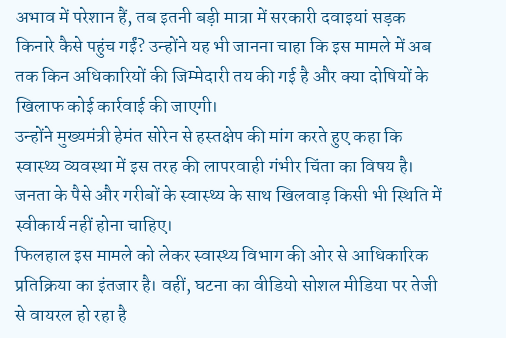अभाव में परेशान हैं, तब इतनी बड़ी मात्रा में सरकारी दवाइयां सड़क किनारे कैसे पहुंच गईं? उन्होंने यह भी जानना चाहा कि इस मामले में अब तक किन अधिकारियों की जिम्मेदारी तय की गई है और क्या दोषियों के खिलाफ कोई कार्रवाई की जाएगी।
उन्होंने मुख्यमंत्री हेमंत सोरेन से हस्तक्षेप की मांग करते हुए कहा कि स्वास्थ्य व्यवस्था में इस तरह की लापरवाही गंभीर चिंता का विषय है। जनता के पैसे और गरीबों के स्वास्थ्य के साथ खिलवाड़ किसी भी स्थिति में स्वीकार्य नहीं होना चाहिए।
फिलहाल इस मामले को लेकर स्वास्थ्य विभाग की ओर से आधिकारिक प्रतिक्रिया का इंतजार है। वहीं, घटना का वीडियो सोशल मीडिया पर तेजी से वायरल हो रहा है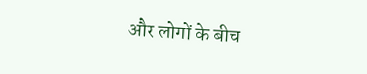और लोगों के बीच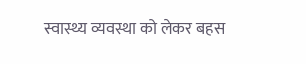स्वास्थ्य व्यवस्था को लेकर बहस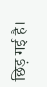छिड़ गई है।